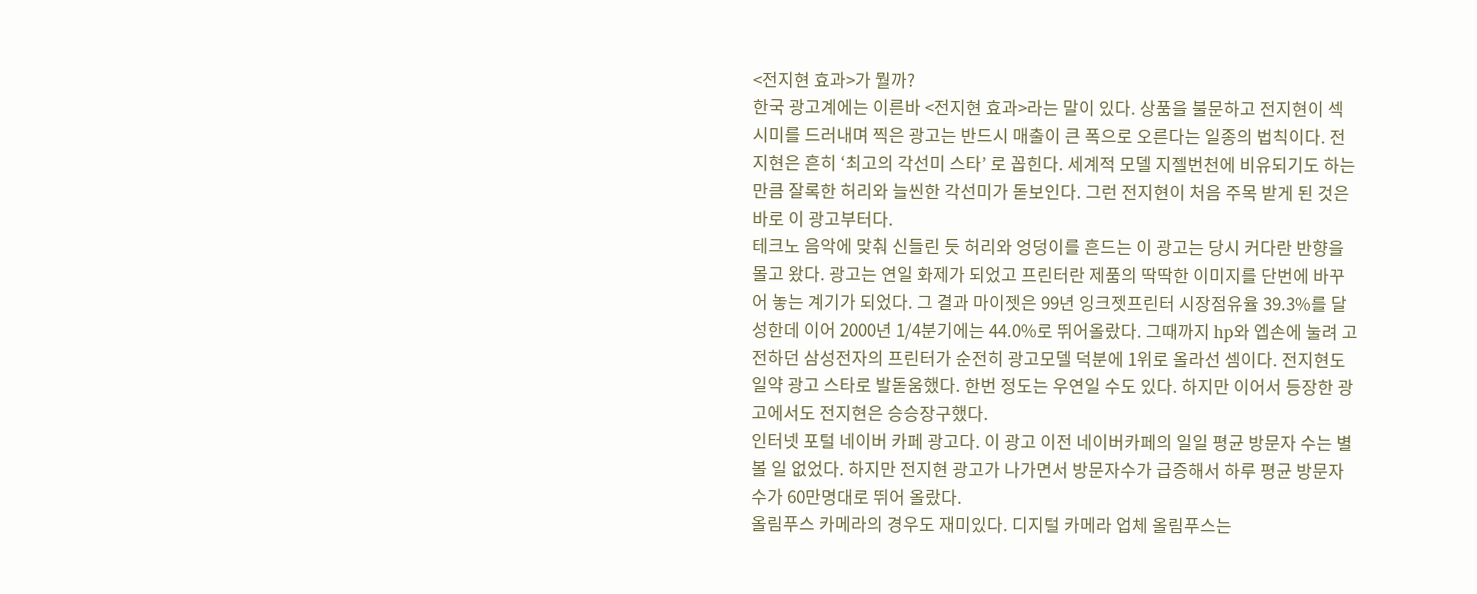<전지현 효과>가 뭘까?
한국 광고계에는 이른바 <전지현 효과>라는 말이 있다. 상품을 불문하고 전지현이 섹시미를 드러내며 찍은 광고는 반드시 매출이 큰 폭으로 오른다는 일종의 법칙이다. 전지현은 흔히 ‘최고의 각선미 스타’ 로 꼽힌다. 세계적 모델 지젤번천에 비유되기도 하는 만큼 잘록한 허리와 늘씬한 각선미가 돋보인다. 그런 전지현이 처음 주목 받게 된 것은 바로 이 광고부터다.
테크노 음악에 맞춰 신들린 듯 허리와 엉덩이를 흔드는 이 광고는 당시 커다란 반향을 몰고 왔다. 광고는 연일 화제가 되었고 프린터란 제품의 딱딱한 이미지를 단번에 바꾸어 놓는 계기가 되었다. 그 결과 마이젯은 99년 잉크젯프린터 시장점유율 39.3%를 달성한데 이어 2000년 1/4분기에는 44.0%로 뛰어올랐다. 그때까지 hp와 엡손에 눌려 고전하던 삼성전자의 프린터가 순전히 광고모델 덕분에 1위로 올라선 셈이다. 전지현도 일약 광고 스타로 발돋움했다. 한번 정도는 우연일 수도 있다. 하지만 이어서 등장한 광고에서도 전지현은 승승장구했다.
인터넷 포털 네이버 카페 광고다. 이 광고 이전 네이버카페의 일일 평균 방문자 수는 별 볼 일 없었다. 하지만 전지현 광고가 나가면서 방문자수가 급증해서 하루 평균 방문자수가 60만명대로 뛰어 올랐다.
올림푸스 카메라의 경우도 재미있다. 디지털 카메라 업체 올림푸스는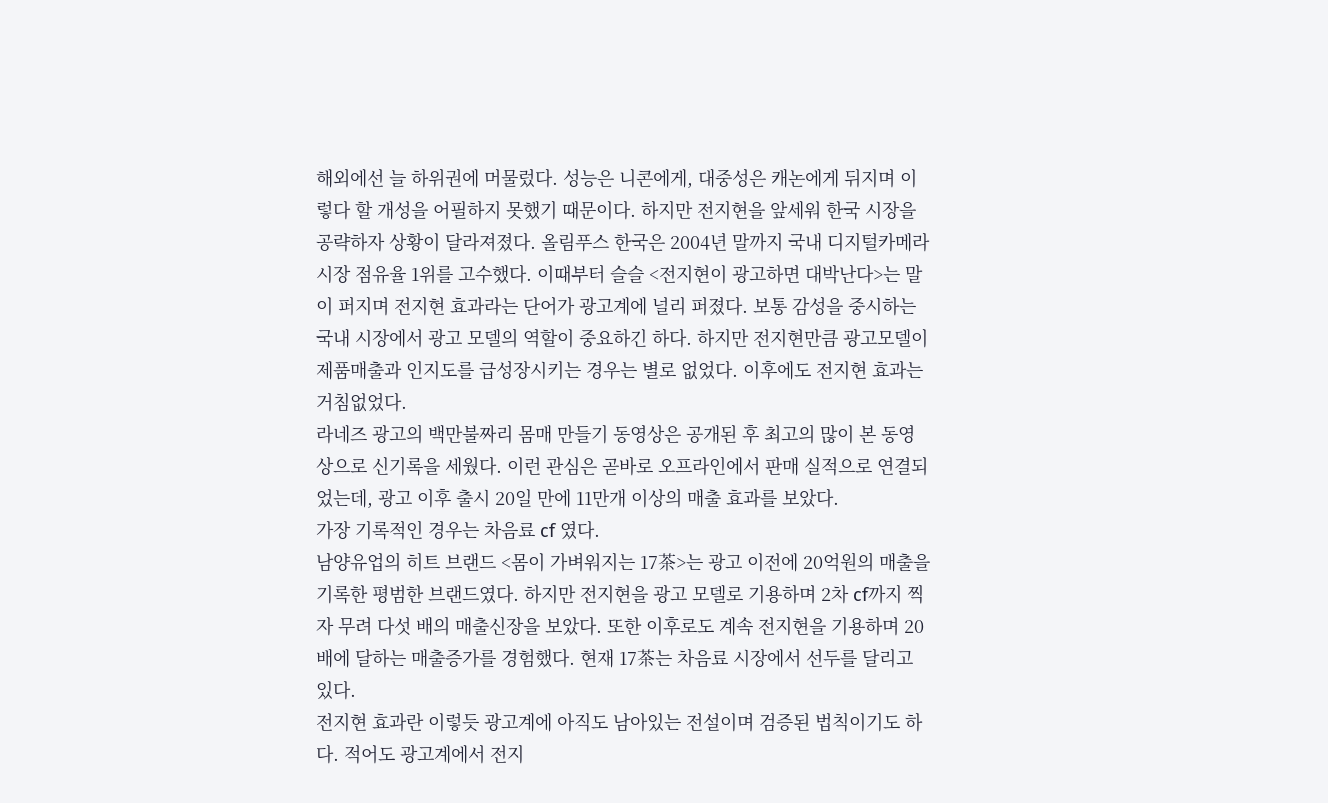해외에선 늘 하위권에 머물렀다. 성능은 니콘에게, 대중성은 캐논에게 뒤지며 이렇다 할 개성을 어필하지 못했기 때문이다. 하지만 전지현을 앞세워 한국 시장을 공략하자 상황이 달라져졌다. 올림푸스 한국은 2004년 말까지 국내 디지털카메라시장 점유율 1위를 고수했다. 이때부터 슬슬 <전지현이 광고하면 대박난다>는 말이 퍼지며 전지현 효과라는 단어가 광고계에 널리 퍼졌다. 보통 감성을 중시하는 국내 시장에서 광고 모델의 역할이 중요하긴 하다. 하지만 전지현만큼 광고모델이 제품매출과 인지도를 급성장시키는 경우는 별로 없었다. 이후에도 전지현 효과는 거침없었다.
라네즈 광고의 백만불짜리 몸매 만들기 동영상은 공개된 후 최고의 많이 본 동영상으로 신기록을 세웠다. 이런 관심은 곧바로 오프라인에서 판매 실적으로 연결되었는데, 광고 이후 출시 20일 만에 11만개 이상의 매출 효과를 보았다.
가장 기록적인 경우는 차음료 cf 였다.
남양유업의 히트 브랜드 <몸이 가벼워지는 17茶>는 광고 이전에 20억원의 매출을 기록한 평범한 브랜드였다. 하지만 전지현을 광고 모델로 기용하며 2차 cf까지 찍자 무려 다섯 배의 매출신장을 보았다. 또한 이후로도 계속 전지현을 기용하며 20배에 달하는 매출증가를 경험했다. 현재 17茶는 차음료 시장에서 선두를 달리고 있다.
전지현 효과란 이렇듯 광고계에 아직도 남아있는 전설이며 검증된 법칙이기도 하다. 적어도 광고계에서 전지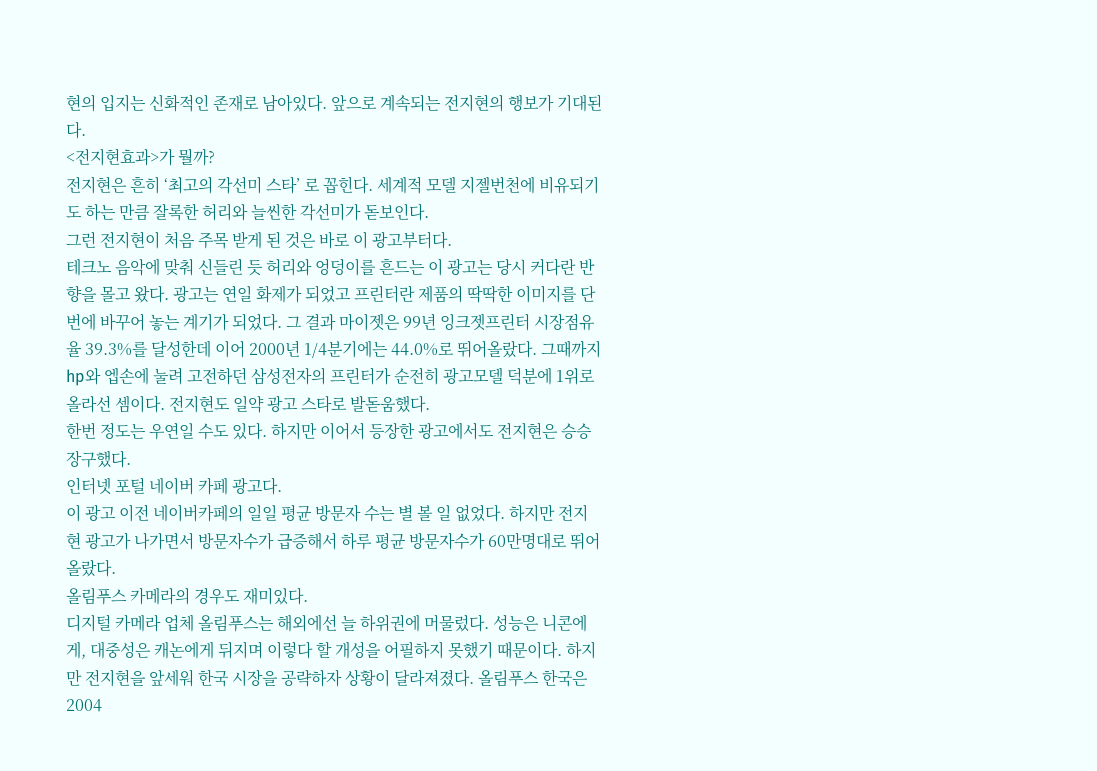현의 입지는 신화적인 존재로 남아있다. 앞으로 계속되는 전지현의 행보가 기대된다.
<전지현효과>가 뭘까?
전지현은 흔히 ‘최고의 각선미 스타’ 로 꼽힌다. 세계적 모델 지젤번천에 비유되기도 하는 만큼 잘록한 허리와 늘씬한 각선미가 돋보인다.
그런 전지현이 처음 주목 받게 된 것은 바로 이 광고부터다.
테크노 음악에 맞춰 신들린 듯 허리와 엉덩이를 흔드는 이 광고는 당시 커다란 반향을 몰고 왔다. 광고는 연일 화제가 되었고 프린터란 제품의 딱딱한 이미지를 단번에 바꾸어 놓는 계기가 되었다. 그 결과 마이젯은 99년 잉크젯프린터 시장점유율 39.3%를 달성한데 이어 2000년 1/4분기에는 44.0%로 뛰어올랐다. 그때까지 hp와 엡손에 눌려 고전하던 삼성전자의 프린터가 순전히 광고모델 덕분에 1위로 올라선 셈이다. 전지현도 일약 광고 스타로 발돋움했다.
한번 정도는 우연일 수도 있다. 하지만 이어서 등장한 광고에서도 전지현은 승승장구했다.
인터넷 포털 네이버 카페 광고다.
이 광고 이전 네이버카페의 일일 평균 방문자 수는 별 볼 일 없었다. 하지만 전지현 광고가 나가면서 방문자수가 급증해서 하루 평균 방문자수가 60만명대로 뛰어 올랐다.
올림푸스 카메라의 경우도 재미있다.
디지털 카메라 업체 올림푸스는 해외에선 늘 하위권에 머물렀다. 성능은 니콘에게, 대중성은 캐논에게 뒤지며 이렇다 할 개성을 어필하지 못했기 때문이다. 하지만 전지현을 앞세워 한국 시장을 공략하자 상황이 달라져졌다. 올림푸스 한국은 2004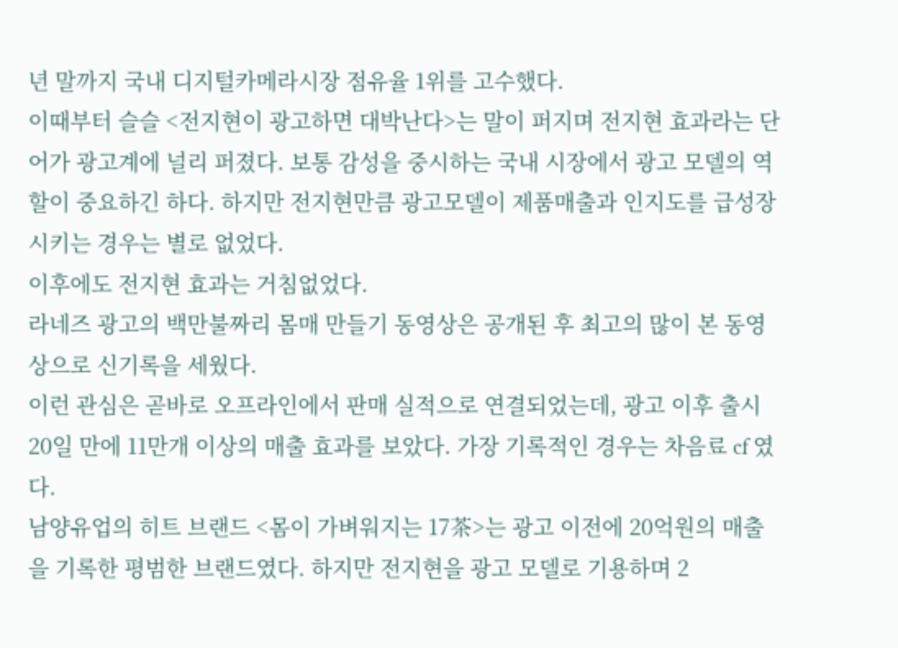년 말까지 국내 디지털카메라시장 점유율 1위를 고수했다.
이때부터 슬슬 <전지현이 광고하면 대박난다>는 말이 퍼지며 전지현 효과라는 단어가 광고계에 널리 퍼졌다. 보통 감성을 중시하는 국내 시장에서 광고 모델의 역할이 중요하긴 하다. 하지만 전지현만큼 광고모델이 제품매출과 인지도를 급성장시키는 경우는 별로 없었다.
이후에도 전지현 효과는 거침없었다.
라네즈 광고의 백만불짜리 몸매 만들기 동영상은 공개된 후 최고의 많이 본 동영상으로 신기록을 세웠다.
이런 관심은 곧바로 오프라인에서 판매 실적으로 연결되었는데, 광고 이후 출시 20일 만에 11만개 이상의 매출 효과를 보았다. 가장 기록적인 경우는 차음료 cf 였다.
남양유업의 히트 브랜드 <몸이 가벼워지는 17茶>는 광고 이전에 20억원의 매출을 기록한 평범한 브랜드였다. 하지만 전지현을 광고 모델로 기용하며 2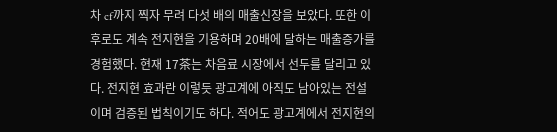차 cf까지 찍자 무려 다섯 배의 매출신장을 보았다. 또한 이후로도 계속 전지현을 기용하며 20배에 달하는 매출증가를 경험했다. 현재 17茶는 차음료 시장에서 선두를 달리고 있다. 전지현 효과란 이렇듯 광고계에 아직도 남아있는 전설이며 검증된 법칙이기도 하다. 적어도 광고계에서 전지현의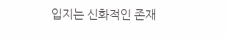입지는 신화적인 존재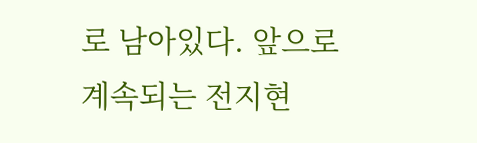로 남아있다. 앞으로 계속되는 전지현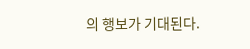의 행보가 기대된다.